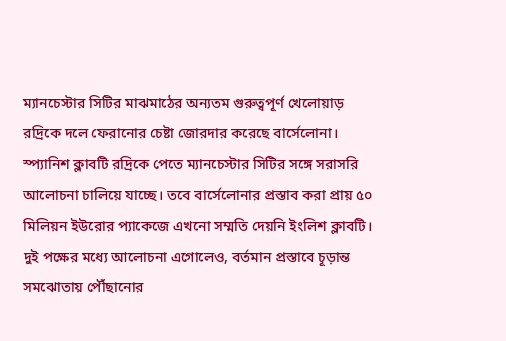ম্যানচেস্টার সিটির মাঝমাঠের অন্যতম গুরুত্বপূর্ণ খেলোয়াড় রদ্রিকে দলে ফেরানোর চেষ্টা জোরদার করেছে বার্সেলোনা। স্প্যানিশ ক্লাবটি রদ্রিকে পেতে ম্যানচেস্টার সিটির সঙ্গে সরাসরি আলোচনা চালিয়ে যাচ্ছে। তবে বার্সেলোনার প্রস্তাব করা প্রায় ৫০ মিলিয়ন ইউরোর প্যাকেজে এখনো সম্মতি দেয়নি ইংলিশ ক্লাবটি। দুই পক্ষের মধ্যে আলোচনা এগোলেও, বর্তমান প্রস্তাবে চূড়ান্ত সমঝোতায় পৌঁছানোর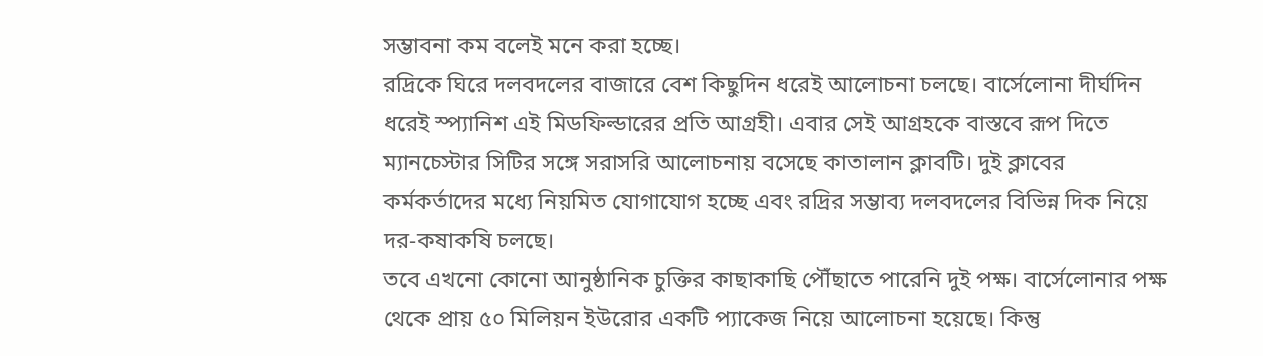সম্ভাবনা কম বলেই মনে করা হচ্ছে।
রদ্রিকে ঘিরে দলবদলের বাজারে বেশ কিছুদিন ধরেই আলোচনা চলছে। বার্সেলোনা দীর্ঘদিন ধরেই স্প্যানিশ এই মিডফিল্ডারের প্রতি আগ্রহী। এবার সেই আগ্রহকে বাস্তবে রূপ দিতে ম্যানচেস্টার সিটির সঙ্গে সরাসরি আলোচনায় বসেছে কাতালান ক্লাবটি। দুই ক্লাবের কর্মকর্তাদের মধ্যে নিয়মিত যোগাযোগ হচ্ছে এবং রদ্রির সম্ভাব্য দলবদলের বিভিন্ন দিক নিয়ে দর-কষাকষি চলছে।
তবে এখনো কোনো আনুষ্ঠানিক চুক্তির কাছাকাছি পৌঁছাতে পারেনি দুই পক্ষ। বার্সেলোনার পক্ষ থেকে প্রায় ৫০ মিলিয়ন ইউরোর একটি প্যাকেজ নিয়ে আলোচনা হয়েছে। কিন্তু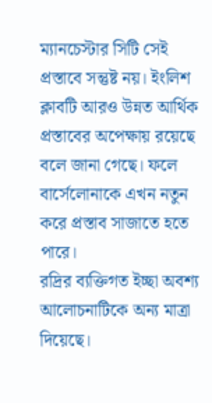ম্যানচেস্টার সিটি সেই প্রস্তাবে সন্তুষ্ট নয়। ইংলিশ ক্লাবটি আরও উন্নত আর্থিক প্রস্তাবের অপেক্ষায় রয়েছে বলে জানা গেছে। ফলে বার্সেলোনাকে এখন নতুন করে প্রস্তাব সাজাতে হতে পারে।
রদ্রির ব্যক্তিগত ইচ্ছা অবশ্য আলোচনাটিকে অন্য মাত্রা দিয়েছে।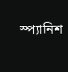স্প্যানিশ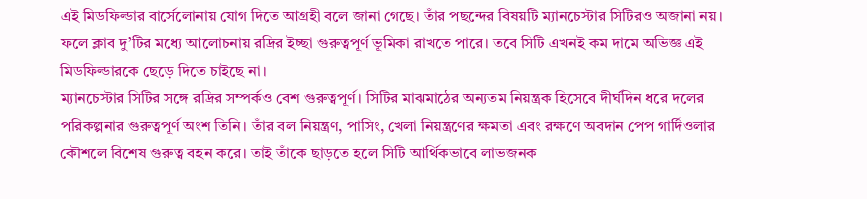এই মিডফিল্ডার বার্সেলোনায় যোগ দিতে আগ্রহী বলে জানা গেছে। তাঁর পছন্দের বিষয়টি ম্যানচেস্টার সিটিরও অজানা নয়। ফলে ক্লাব দু’টির মধ্যে আলোচনায় রদ্রির ইচ্ছা গুরুত্বপূর্ণ ভূমিকা রাখতে পারে। তবে সিটি এখনই কম দামে অভিজ্ঞ এই মিডফিল্ডারকে ছেড়ে দিতে চাইছে না।
ম্যানচেস্টার সিটির সঙ্গে রদ্রির সম্পর্কও বেশ গুরুত্বপূর্ণ। সিটির মাঝমাঠের অন্যতম নিয়ন্ত্রক হিসেবে দীর্ঘদিন ধরে দলের পরিকল্পনার গুরুত্বপূর্ণ অংশ তিনি। তাঁর বল নিয়ন্ত্রণ, পাসিং, খেলা নিয়ন্ত্রণের ক্ষমতা এবং রক্ষণে অবদান পেপ গার্দিওলার কৌশলে বিশেষ গুরুত্ব বহন করে। তাই তাঁকে ছাড়তে হলে সিটি আর্থিকভাবে লাভজনক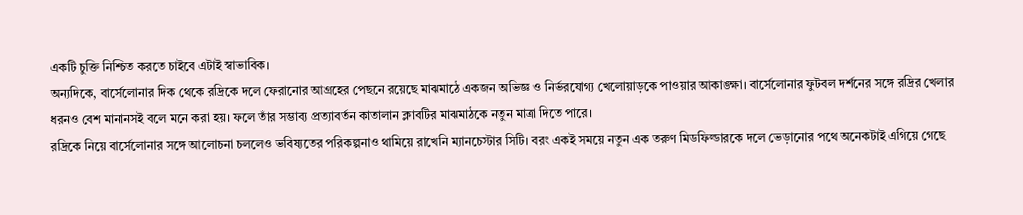একটি চুক্তি নিশ্চিত করতে চাইবে এটাই স্বাভাবিক।
অন্যদিকে, বার্সেলোনার দিক থেকে রদ্রিকে দলে ফেরানোর আগ্রহের পেছনে রয়েছে মাঝমাঠে একজন অভিজ্ঞ ও নির্ভরযোগ্য খেলোয়াড়কে পাওয়ার আকাঙ্ক্ষা। বার্সেলোনার ফুটবল দর্শনের সঙ্গে রদ্রির খেলার ধরনও বেশ মানানসই বলে মনে করা হয়। ফলে তাঁর সম্ভাব্য প্রত্যাবর্তন কাতালান ক্লাবটির মাঝমাঠকে নতুন মাত্রা দিতে পারে।
রদ্রিকে নিয়ে বার্সেলোনার সঙ্গে আলোচনা চললেও ভবিষ্যতের পরিকল্পনাও থামিয়ে রাখেনি ম্যানচেস্টার সিটি। বরং একই সময়ে নতুন এক তরুণ মিডফিল্ডারকে দলে ভেড়ানোর পথে অনেকটাই এগিয়ে গেছে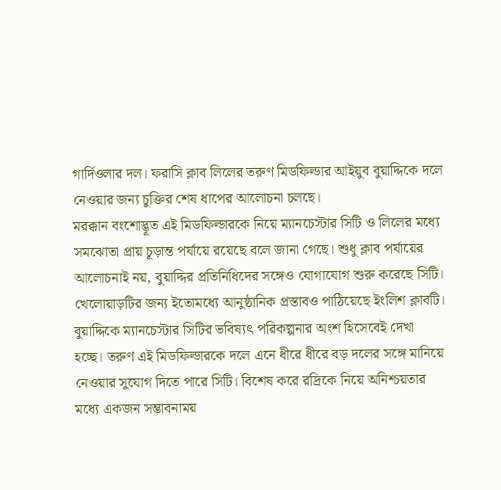গার্দিওলার দল। ফরাসি ক্লাব লিলের তরুণ মিডফিল্ডার আইয়ুব বুয়াদ্দিকে দলে নেওয়ার জন্য চুক্তির শেষ ধাপের আলোচনা চলছে।
মরক্কান বংশোদ্ভূত এই মিডফিল্ডারকে নিয়ে ম্যানচেস্টার সিটি ও লিলের মধ্যে সমঝোতা প্রায় চূড়ান্ত পর্যায়ে রয়েছে বলে জানা গেছে। শুধু ক্লাব পর্যায়ের আলোচনাই নয়, বুয়াদ্দির প্রতিনিধিদের সঙ্গেও যোগাযোগ শুরু করেছে সিটি। খেলোয়াড়টির জন্য ইতোমধ্যে আনুষ্ঠানিক প্রস্তাবও পাঠিয়েছে ইংলিশ ক্লাবটি।
বুয়াদ্দিকে ম্যানচেস্টার সিটির ভবিষ্যৎ পরিকল্পনার অংশ হিসেবেই দেখা হচ্ছে। তরুণ এই মিডফিল্ডারকে দলে এনে ধীরে ধীরে বড় দলের সঙ্গে মানিয়ে নেওয়ার সুযোগ দিতে পারে সিটি। বিশেষ করে রদ্রিকে নিয়ে অনিশ্চয়তার মধ্যে একজন সম্ভাবনাময়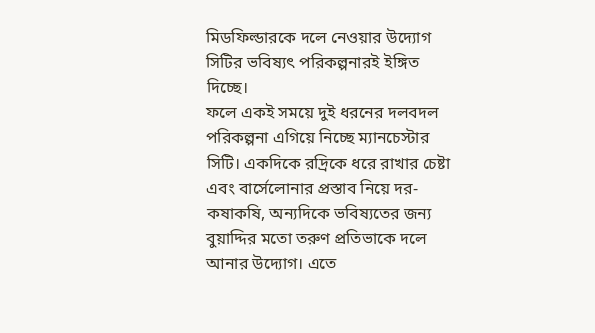মিডফিল্ডারকে দলে নেওয়ার উদ্যোগ সিটির ভবিষ্যৎ পরিকল্পনারই ইঙ্গিত দিচ্ছে।
ফলে একই সময়ে দুই ধরনের দলবদল পরিকল্পনা এগিয়ে নিচ্ছে ম্যানচেস্টার সিটি। একদিকে রদ্রিকে ধরে রাখার চেষ্টা এবং বার্সেলোনার প্রস্তাব নিয়ে দর-কষাকষি, অন্যদিকে ভবিষ্যতের জন্য বুয়াদ্দির মতো তরুণ প্রতিভাকে দলে আনার উদ্যোগ। এতে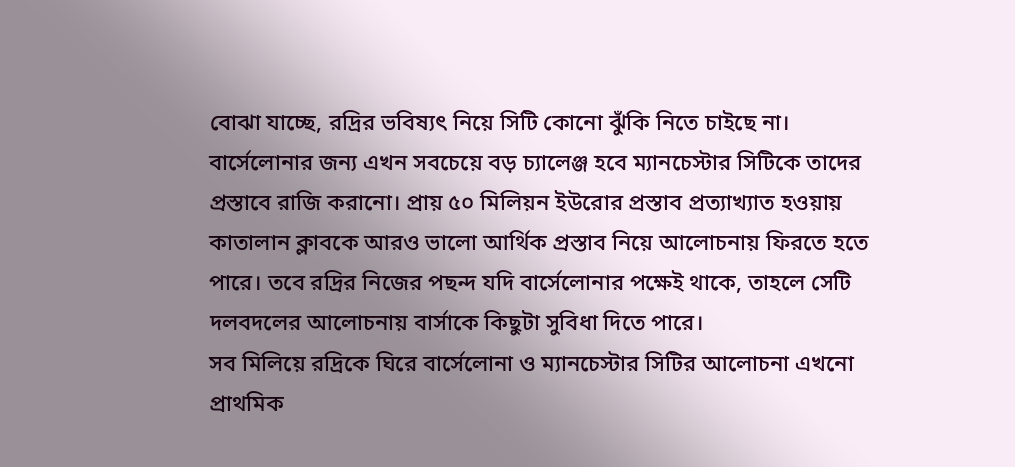বোঝা যাচ্ছে, রদ্রির ভবিষ্যৎ নিয়ে সিটি কোনো ঝুঁকি নিতে চাইছে না।
বার্সেলোনার জন্য এখন সবচেয়ে বড় চ্যালেঞ্জ হবে ম্যানচেস্টার সিটিকে তাদের প্রস্তাবে রাজি করানো। প্রায় ৫০ মিলিয়ন ইউরোর প্রস্তাব প্রত্যাখ্যাত হওয়ায় কাতালান ক্লাবকে আরও ভালো আর্থিক প্রস্তাব নিয়ে আলোচনায় ফিরতে হতে পারে। তবে রদ্রির নিজের পছন্দ যদি বার্সেলোনার পক্ষেই থাকে, তাহলে সেটি দলবদলের আলোচনায় বার্সাকে কিছুটা সুবিধা দিতে পারে।
সব মিলিয়ে রদ্রিকে ঘিরে বার্সেলোনা ও ম্যানচেস্টার সিটির আলোচনা এখনো প্রাথমিক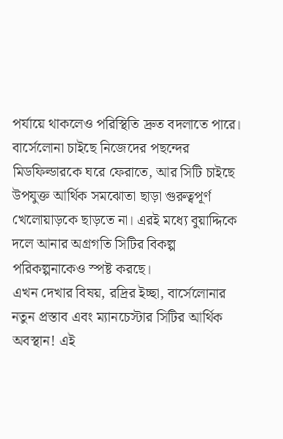পর্যায়ে থাকলেও পরিস্থিতি দ্রুত বদলাতে পারে। বার্সেলোনা চাইছে নিজেদের পছন্দের মিডফিল্ডারকে ঘরে ফেরাতে, আর সিটি চাইছে উপযুক্ত আর্থিক সমঝোতা ছাড়া গুরুত্বপূর্ণ খেলোয়াড়কে ছাড়তে না। এরই মধ্যে বুয়াদ্দিকে দলে আনার অগ্রগতি সিটির বিকল্প পরিকল্পনাকেও স্পষ্ট করছে।
এখন দেখার বিষয়, রদ্রির ইচ্ছা, বার্সেলোনার নতুন প্রস্তাব এবং ম্যানচেস্টার সিটির আর্থিক অবস্থান! এই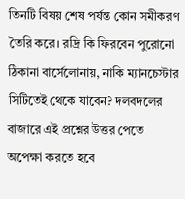তিনটি বিষয় শেষ পর্যন্ত কোন সমীকরণ তৈরি করে। রদ্রি কি ফিরবেন পুরোনো ঠিকানা বার্সেলোনায়, নাকি ম্যানচেস্টার সিটিতেই থেকে যাবেন? দলবদলের বাজারে এই প্রশ্নের উত্তর পেতে অপেক্ষা করতে হবে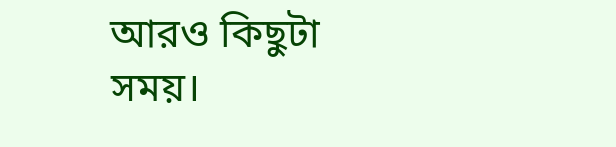আরও কিছুটা সময়।